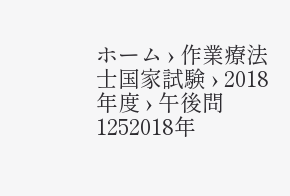ホーム › 作業療法士国家試験 › 2018年度 › 午後問1252018年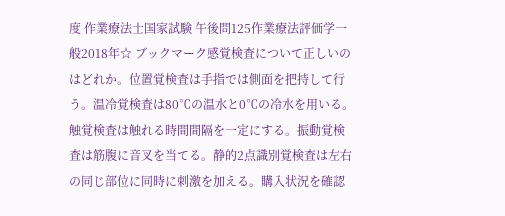度 作業療法士国家試験 午後問125作業療法評価学一般2018年☆ ブックマーク感覚検査について正しいのはどれか。位置覚検査は手指では側面を把持して行う。温冷覚検査は80℃の温水と0℃の冷水を用いる。触覚検査は触れる時間間隔を一定にする。振動覚検査は筋腹に音叉を当てる。静的2点識別覚検査は左右の同じ部位に同時に刺激を加える。購入状況を確認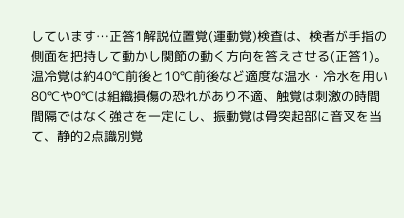しています…正答1解説位置覚(運動覚)検査は、検者が手指の側面を把持して動かし関節の動く方向を答えさせる(正答1)。 温冷覚は約40℃前後と10℃前後など適度な温水・冷水を用い80℃や0℃は組織損傷の恐れがあり不適、触覚は刺激の時間間隔ではなく強さを一定にし、振動覚は骨突起部に音叉を当て、静的2点識別覚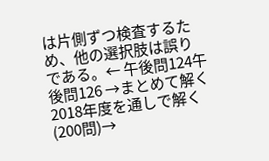は片側ずつ検査するため、他の選択肢は誤りである。← 午後問124午後問126 →まとめて解く2018年度を通しで解く(200問)→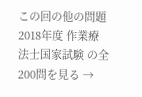この回の他の問題2018年度 作業療法士国家試験 の全200問を見る →